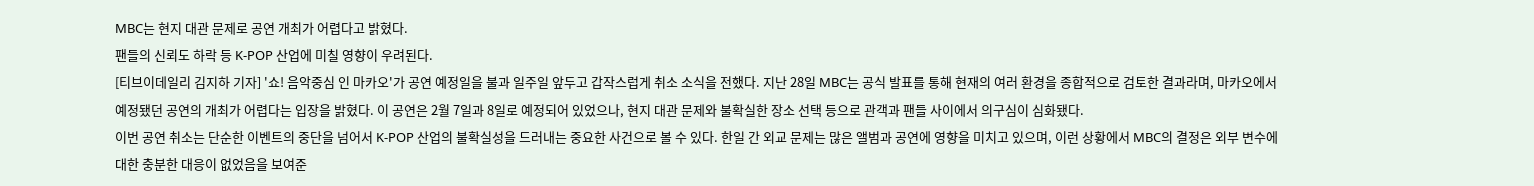MBC는 현지 대관 문제로 공연 개최가 어렵다고 밝혔다.
팬들의 신뢰도 하락 등 K-POP 산업에 미칠 영향이 우려된다.
[티브이데일리 김지하 기자] '쇼! 음악중심 인 마카오'가 공연 예정일을 불과 일주일 앞두고 갑작스럽게 취소 소식을 전했다. 지난 28일 MBC는 공식 발표를 통해 현재의 여러 환경을 종합적으로 검토한 결과라며, 마카오에서 예정됐던 공연의 개최가 어렵다는 입장을 밝혔다. 이 공연은 2월 7일과 8일로 예정되어 있었으나, 현지 대관 문제와 불확실한 장소 선택 등으로 관객과 팬들 사이에서 의구심이 심화됐다.
이번 공연 취소는 단순한 이벤트의 중단을 넘어서 K-POP 산업의 불확실성을 드러내는 중요한 사건으로 볼 수 있다. 한일 간 외교 문제는 많은 앨범과 공연에 영향을 미치고 있으며, 이런 상황에서 MBC의 결정은 외부 변수에 대한 충분한 대응이 없었음을 보여준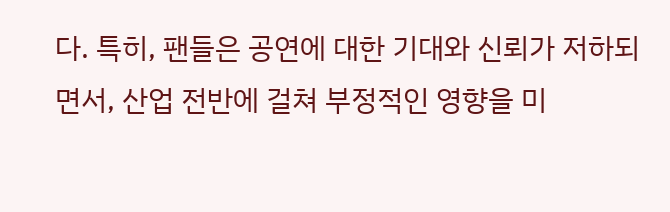다. 특히, 팬들은 공연에 대한 기대와 신뢰가 저하되면서, 산업 전반에 걸쳐 부정적인 영향을 미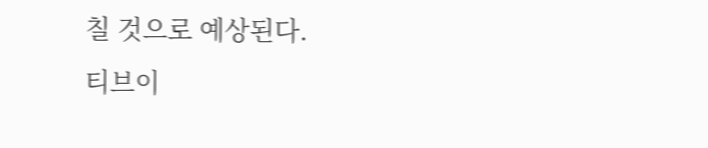칠 것으로 예상된다.
티브이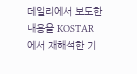데일리에서 보도한 내용을 KOSTAR에서 재해석한 기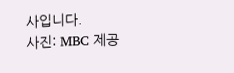사입니다.
사진: MBC 제공